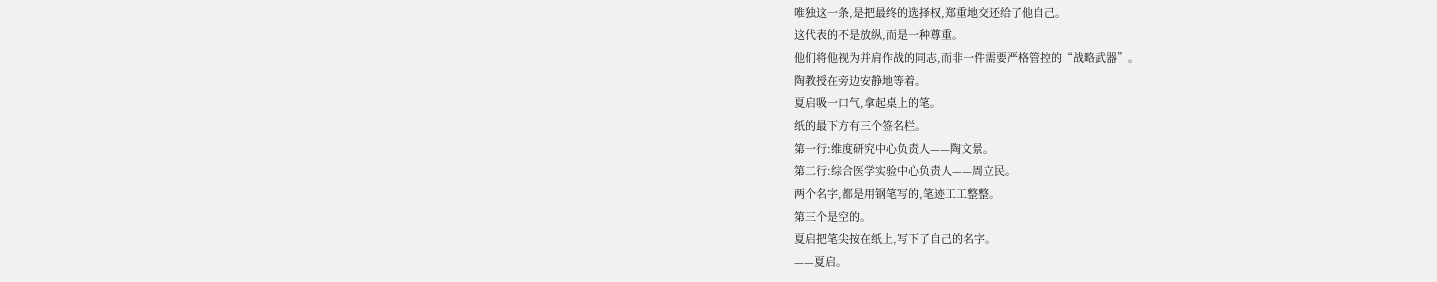唯独这一条,是把最终的选择权,郑重地交还给了他自己。
这代表的不是放纵,而是一种尊重。
他们将他视为并肩作战的同志,而非一件需要严格管控的“战略武器”。
陶教授在旁边安静地等着。
夏启吸一口气,拿起桌上的笔。
纸的最下方有三个签名栏。
第一行:维度研究中心负责人——陶文景。
第二行:综合医学实验中心负责人——周立民。
两个名字,都是用钢笔写的,笔迹工工整整。
第三个是空的。
夏启把笔尖按在纸上,写下了自己的名字。
——夏启。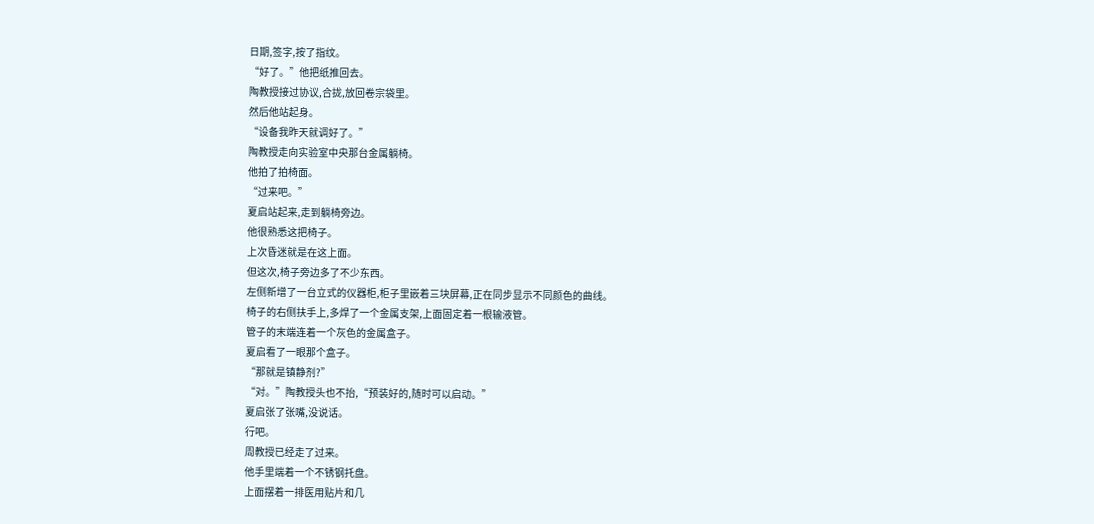日期,签字,按了指纹。
“好了。”他把纸推回去。
陶教授接过协议,合拢,放回卷宗袋里。
然后他站起身。
“设备我昨天就调好了。”
陶教授走向实验室中央那台金属躺椅。
他拍了拍椅面。
“过来吧。”
夏启站起来,走到躺椅旁边。
他很熟悉这把椅子。
上次昏迷就是在这上面。
但这次,椅子旁边多了不少东西。
左侧新增了一台立式的仪器柜,柜子里嵌着三块屏幕,正在同步显示不同颜色的曲线。
椅子的右侧扶手上,多焊了一个金属支架,上面固定着一根输液管。
管子的末端连着一个灰色的金属盒子。
夏启看了一眼那个盒子。
“那就是镇静剂?”
“对。”陶教授头也不抬,“预装好的,随时可以启动。”
夏启张了张嘴,没说话。
行吧。
周教授已经走了过来。
他手里端着一个不锈钢托盘。
上面摆着一排医用贴片和几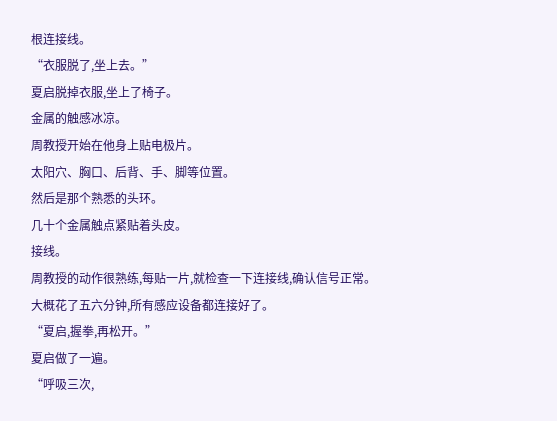根连接线。
“衣服脱了,坐上去。”
夏启脱掉衣服,坐上了椅子。
金属的触感冰凉。
周教授开始在他身上贴电极片。
太阳穴、胸口、后背、手、脚等位置。
然后是那个熟悉的头环。
几十个金属触点紧贴着头皮。
接线。
周教授的动作很熟练,每贴一片,就检查一下连接线,确认信号正常。
大概花了五六分钟,所有感应设备都连接好了。
“夏启,握拳,再松开。”
夏启做了一遍。
“呼吸三次,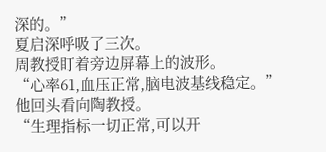深的。”
夏启深呼吸了三次。
周教授盯着旁边屏幕上的波形。
“心率61,血压正常,脑电波基线稳定。”
他回头看向陶教授。
“生理指标一切正常,可以开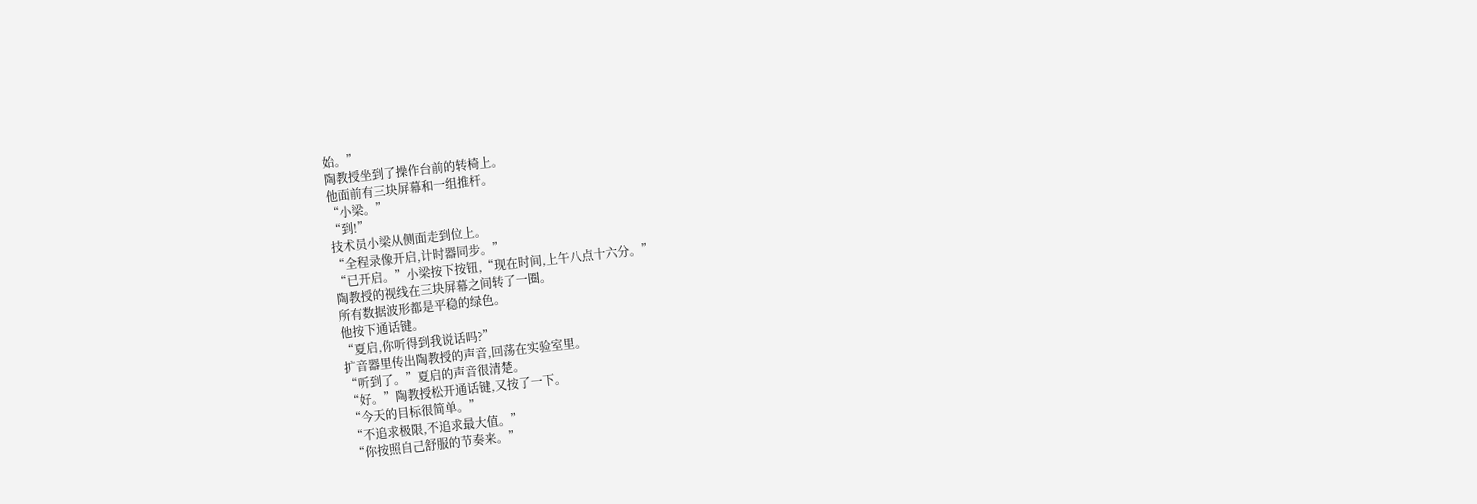始。”
陶教授坐到了操作台前的转椅上。
他面前有三块屏幕和一组推杆。
“小梁。”
“到!”
技术员小梁从侧面走到位上。
“全程录像开启,计时器同步。”
“已开启。”小梁按下按钮,“现在时间,上午八点十六分。”
陶教授的视线在三块屏幕之间转了一圈。
所有数据波形都是平稳的绿色。
他按下通话键。
“夏启,你听得到我说话吗?”
扩音器里传出陶教授的声音,回荡在实验室里。
“听到了。”夏启的声音很清楚。
“好。”陶教授松开通话键,又按了一下。
“今天的目标很简单。”
“不追求极限,不追求最大值。”
“你按照自己舒服的节奏来。”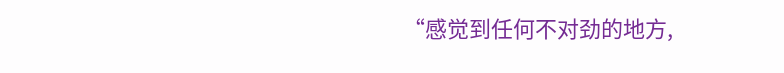“感觉到任何不对劲的地方,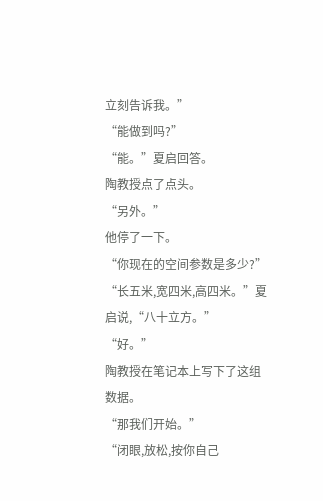立刻告诉我。”
“能做到吗?”
“能。”夏启回答。
陶教授点了点头。
“另外。”
他停了一下。
“你现在的空间参数是多少?”
“长五米,宽四米,高四米。”夏启说,“八十立方。”
“好。”
陶教授在笔记本上写下了这组数据。
“那我们开始。”
“闭眼,放松,按你自己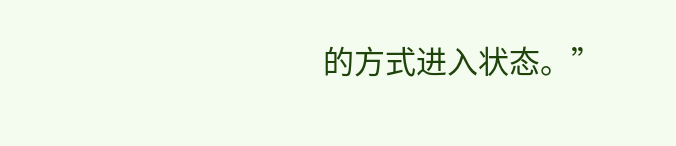的方式进入状态。”